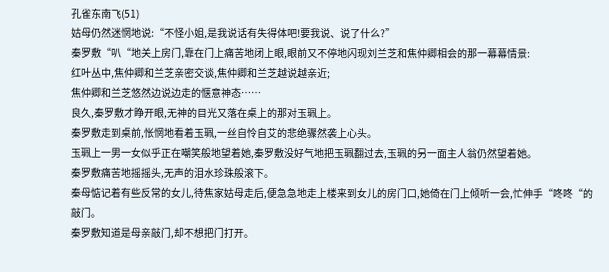孔雀东南飞(51)
姑母仍然迷惘地说:“不怪小姐,是我说话有失得体吧!要我说、说了什么?”
秦罗敷“叭“地关上房门,靠在门上痛苦地闭上眼,眼前又不停地闪现刘兰芝和焦仲卿相会的那一幕幕情景:
红叶丛中,焦仲卿和兰芝亲密交谈,焦仲卿和兰芝越说越亲近;
焦仲卿和兰芝悠然边说边走的惬意神态……
良久,秦罗敷才睁开眼,无神的目光又落在桌上的那对玉珮上。
秦罗敷走到桌前,怅惘地看着玉珮,一丝自怜自艾的悲绝骤然袭上心头。
玉珮上一男一女似乎正在嘲笑般地望着她,秦罗敷没好气地把玉珮翻过去,玉珮的另一面主人翁仍然望着她。
秦罗敷痛苦地摇摇头,无声的泪水珍珠般滚下。
秦母惦记着有些反常的女儿,待焦家姑母走后,便急急地走上楼来到女儿的房门口,她倚在门上倾听一会,忙伸手“咚咚“的敲门。
秦罗敷知道是母亲敲门,却不想把门打开。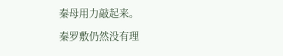秦母用力敲起来。
秦罗敷仍然没有理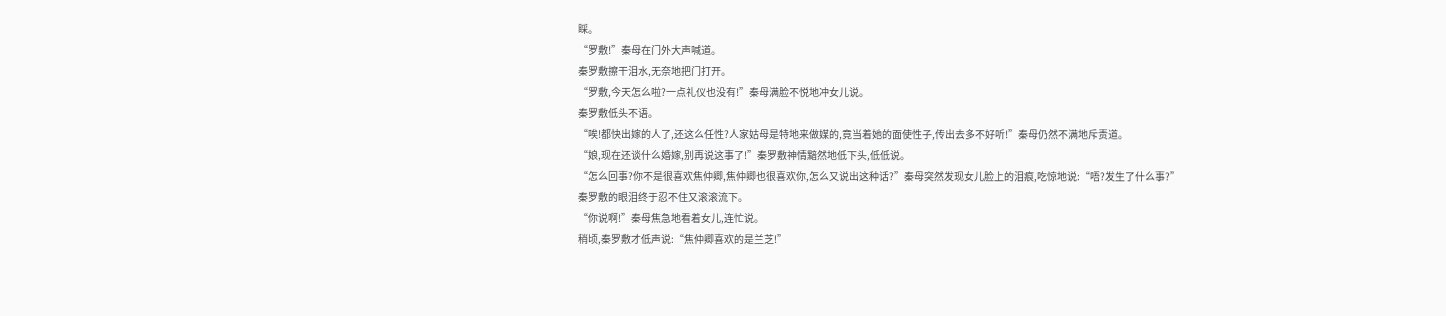睬。
“罗敷!”秦母在门外大声喊道。
秦罗敷擦干泪水,无奈地把门打开。
“罗敷,今天怎么啦?一点礼仪也没有!”秦母满脸不悦地冲女儿说。
秦罗敷低头不语。
“唉!都快出嫁的人了,还这么任性?人家姑母是特地来做媒的,竟当着她的面使性子,传出去多不好听!”秦母仍然不满地斥责道。
“娘,现在还谈什么婚嫁,别再说这事了!”秦罗敷神情黯然地低下头,低低说。
“怎么回事?你不是很喜欢焦仲卿,焦仲卿也很喜欢你,怎么又说出这种话?”秦母突然发现女儿脸上的泪痕,吃惊地说:“唔?发生了什么事?”
秦罗敷的眼泪终于忍不住又滚滚流下。
“你说啊!”秦母焦急地看着女儿,连忙说。
稍顷,秦罗敷才低声说:“焦仲卿喜欢的是兰芝!”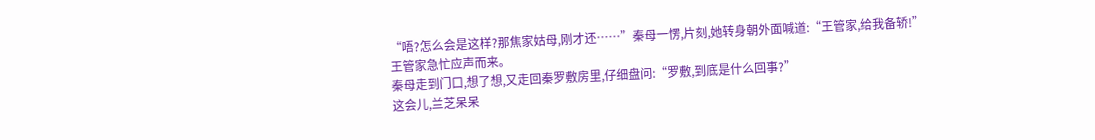“唔?怎么会是这样?那焦家姑母,刚才还……”秦母一愣,片刻,她转身朝外面喊道:“王管家,给我备轿!”
王管家急忙应声而来。
秦母走到门口,想了想,又走回秦罗敷房里,仔细盘问:“罗敷,到底是什么回事?”
这会儿,兰芝呆呆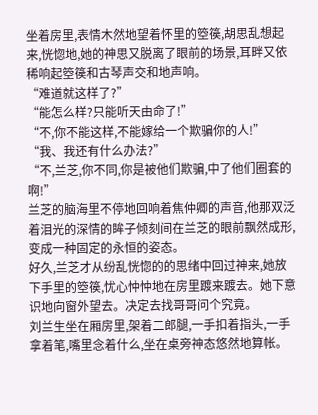坐着房里,表情木然地望着怀里的箜篌,胡思乱想起来,恍惚地,她的神思又脱离了眼前的场景,耳畔又依稀响起箜篌和古琴声交和地声响。
“难道就这样了?”
“能怎么样?只能听天由命了!”
“不,你不能这样,不能嫁给一个欺骗你的人!”
“我、我还有什么办法?”
“不,兰芝,你不同,你是被他们欺骗,中了他们圈套的啊!”
兰芝的脑海里不停地回响着焦仲卿的声音,他那双泛着泪光的深情的眸子倾刻间在兰芝的眼前飘然成形,变成一种固定的永恒的姿态。
好久,兰芝才从纷乱恍惚的的思绪中回过神来,她放下手里的箜篌,忧心忡忡地在房里踱来踱去。她下意识地向窗外望去。决定去找哥哥问个究竟。
刘兰生坐在厢房里,架着二郎腿,一手扣着指头,一手拿着笔,嘴里念着什么,坐在桌旁神态悠然地算帐。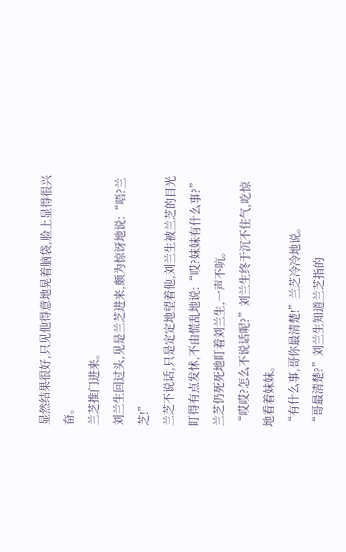显然结果很好,只见他得意地晃着脑袋,脸上显得很兴奋。
兰芝推门进来。
刘兰生回过头,见是兰芝进来,颇为惊讶地说:“唔?兰芝!”
兰芝不说话,只是定定地望着他,刘兰生被兰芝的目光盯得有点发怵,不由慌乱地说:“哎?妹妹有什么事?”
兰芝仍死死地盯着刘兰生,一声不吭。
“哎哎?怎么不说话呢?”刘兰生终于沉不住气,吃惊地看着妹妹。
“有什么事,哥你最清楚!”兰芝冷冷地说。
“哥最清楚?”刘兰生知道兰芝指的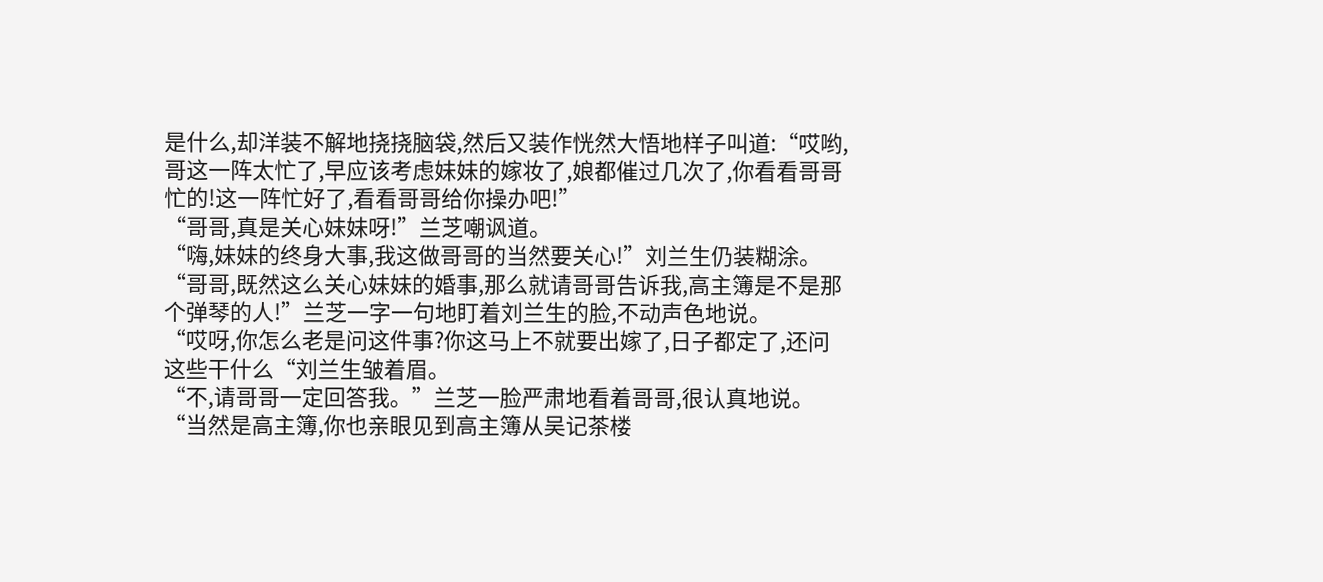是什么,却洋装不解地挠挠脑袋,然后又装作恍然大悟地样子叫道:“哎哟,哥这一阵太忙了,早应该考虑妹妹的嫁妆了,娘都催过几次了,你看看哥哥忙的!这一阵忙好了,看看哥哥给你操办吧!”
“哥哥,真是关心妹妹呀!”兰芝嘲讽道。
“嗨,妹妹的终身大事,我这做哥哥的当然要关心!”刘兰生仍装糊涂。
“哥哥,既然这么关心妹妹的婚事,那么就请哥哥告诉我,高主簿是不是那个弹琴的人!”兰芝一字一句地盯着刘兰生的脸,不动声色地说。
“哎呀,你怎么老是问这件事?你这马上不就要出嫁了,日子都定了,还问这些干什么“刘兰生皱着眉。
“不,请哥哥一定回答我。”兰芝一脸严肃地看着哥哥,很认真地说。
“当然是高主簿,你也亲眼见到高主簿从吴记茶楼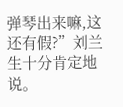弹琴出来嘛,这还有假?”刘兰生十分肯定地说。